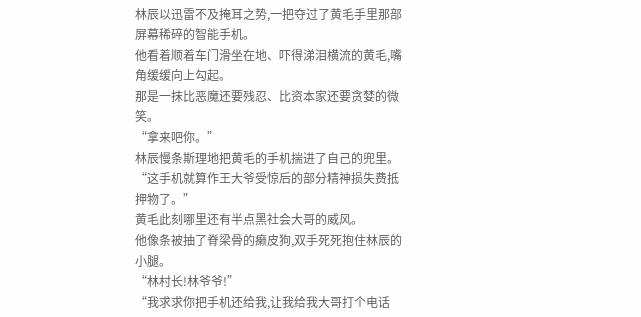林辰以迅雷不及掩耳之势,一把夺过了黄毛手里那部屏幕稀碎的智能手机。
他看着顺着车门滑坐在地、吓得涕泪横流的黄毛,嘴角缓缓向上勾起。
那是一抹比恶魔还要残忍、比资本家还要贪婪的微笑。
“拿来吧你。”
林辰慢条斯理地把黄毛的手机揣进了自己的兜里。
“这手机就算作王大爷受惊后的部分精神损失费抵押物了。”
黄毛此刻哪里还有半点黑社会大哥的威风。
他像条被抽了脊梁骨的癞皮狗,双手死死抱住林辰的小腿。
“林村长!林爷爷!”
“我求求你把手机还给我,让我给我大哥打个电话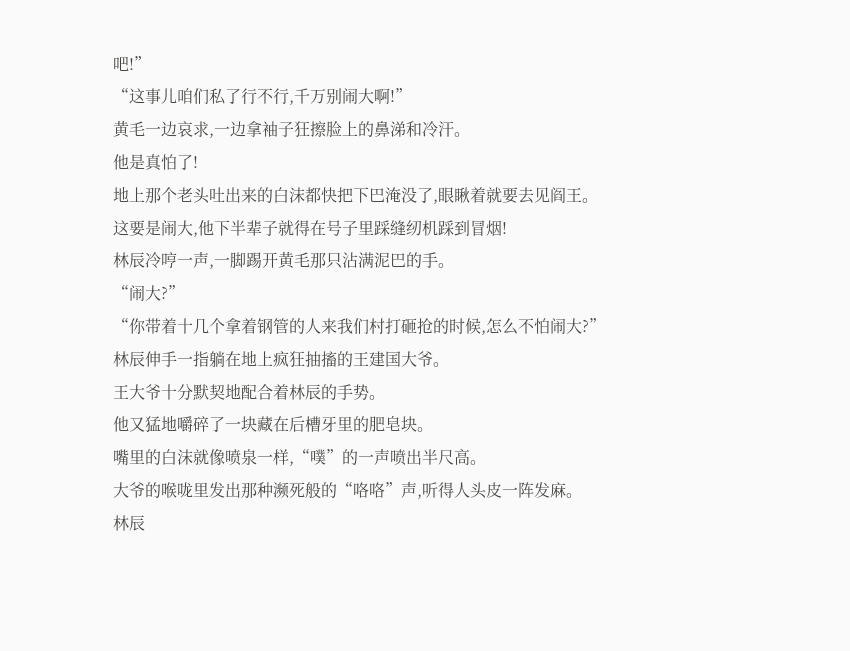吧!”
“这事儿咱们私了行不行,千万别闹大啊!”
黄毛一边哀求,一边拿袖子狂擦脸上的鼻涕和冷汗。
他是真怕了!
地上那个老头吐出来的白沫都快把下巴淹没了,眼瞅着就要去见阎王。
这要是闹大,他下半辈子就得在号子里踩缝纫机踩到冒烟!
林辰冷哼一声,一脚踢开黄毛那只沾满泥巴的手。
“闹大?”
“你带着十几个拿着钢管的人来我们村打砸抢的时候,怎么不怕闹大?”
林辰伸手一指躺在地上疯狂抽搐的王建国大爷。
王大爷十分默契地配合着林辰的手势。
他又猛地嚼碎了一块藏在后槽牙里的肥皂块。
嘴里的白沫就像喷泉一样,“噗”的一声喷出半尺高。
大爷的喉咙里发出那种濒死般的“咯咯”声,听得人头皮一阵发麻。
林辰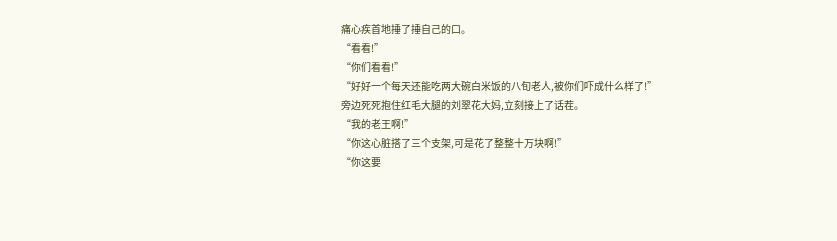痛心疾首地捶了捶自己的口。
“看看!”
“你们看看!”
“好好一个每天还能吃两大碗白米饭的八旬老人,被你们吓成什么样了!”
旁边死死抱住红毛大腿的刘翠花大妈,立刻接上了话茬。
“我的老王啊!”
“你这心脏搭了三个支架,可是花了整整十万块啊!”
“你这要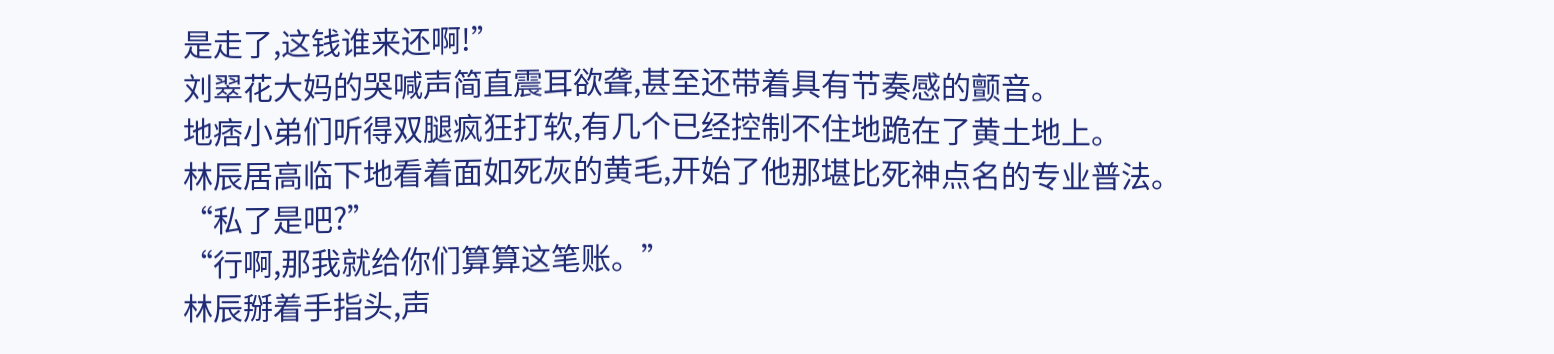是走了,这钱谁来还啊!”
刘翠花大妈的哭喊声简直震耳欲聋,甚至还带着具有节奏感的颤音。
地痞小弟们听得双腿疯狂打软,有几个已经控制不住地跪在了黄土地上。
林辰居高临下地看着面如死灰的黄毛,开始了他那堪比死神点名的专业普法。
“私了是吧?”
“行啊,那我就给你们算算这笔账。”
林辰掰着手指头,声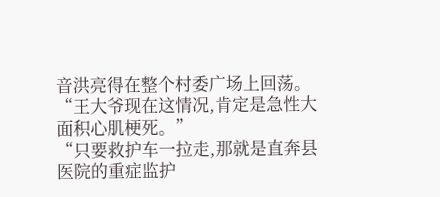音洪亮得在整个村委广场上回荡。
“王大爷现在这情况,肯定是急性大面积心肌梗死。”
“只要救护车一拉走,那就是直奔县医院的重症监护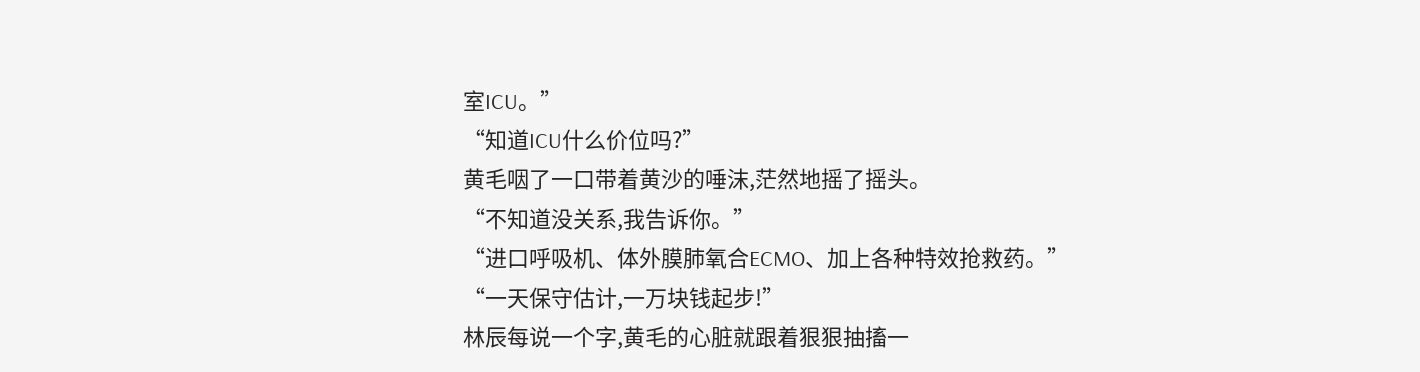室ICU。”
“知道ICU什么价位吗?”
黄毛咽了一口带着黄沙的唾沫,茫然地摇了摇头。
“不知道没关系,我告诉你。”
“进口呼吸机、体外膜肺氧合ECMO、加上各种特效抢救药。”
“一天保守估计,一万块钱起步!”
林辰每说一个字,黄毛的心脏就跟着狠狠抽搐一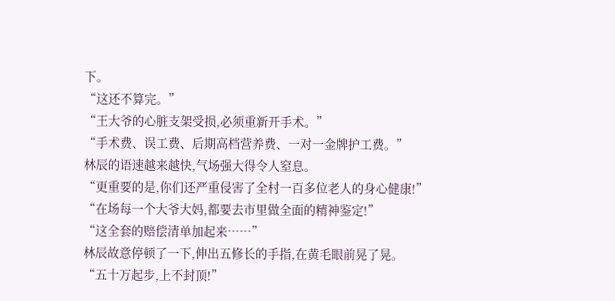下。
“这还不算完。”
“王大爷的心脏支架受损,必须重新开手术。”
“手术费、误工费、后期高档营养费、一对一金牌护工费。”
林辰的语速越来越快,气场强大得令人窒息。
“更重要的是,你们还严重侵害了全村一百多位老人的身心健康!”
“在场每一个大爷大妈,都要去市里做全面的精神鉴定!”
“这全套的赔偿清单加起来……”
林辰故意停顿了一下,伸出五修长的手指,在黄毛眼前晃了晃。
“五十万起步,上不封顶!”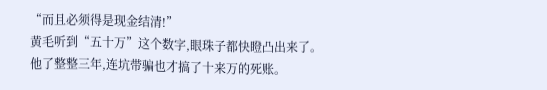“而且必须得是现金结清!”
黄毛听到“五十万”这个数字,眼珠子都快瞪凸出来了。
他了整整三年,连坑带骗也才搞了十来万的死账。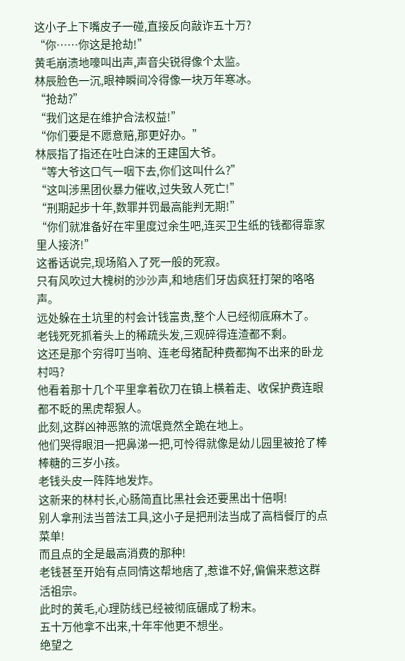这小子上下嘴皮子一碰,直接反向敲诈五十万?
“你……你这是抢劫!”
黄毛崩溃地嚎叫出声,声音尖锐得像个太监。
林辰脸色一沉,眼神瞬间冷得像一块万年寒冰。
“抢劫?”
“我们这是在维护合法权益!”
“你们要是不愿意赔,那更好办。”
林辰指了指还在吐白沫的王建国大爷。
“等大爷这口气一咽下去,你们这叫什么?”
“这叫涉黑团伙暴力催收,过失致人死亡!”
“刑期起步十年,数罪并罚最高能判无期!”
“你们就准备好在牢里度过余生吧,连买卫生纸的钱都得靠家里人接济!”
这番话说完,现场陷入了死一般的死寂。
只有风吹过大槐树的沙沙声,和地痞们牙齿疯狂打架的咯咯声。
远处躲在土坑里的村会计钱富贵,整个人已经彻底麻木了。
老钱死死抓着头上的稀疏头发,三观碎得连渣都不剩。
这还是那个穷得叮当响、连老母猪配种费都掏不出来的卧龙村吗?
他看着那十几个平里拿着砍刀在镇上横着走、收保护费连眼都不眨的黑虎帮狠人。
此刻,这群凶神恶煞的流氓竟然全跪在地上。
他们哭得眼泪一把鼻涕一把,可怜得就像是幼儿园里被抢了棒棒糖的三岁小孩。
老钱头皮一阵阵地发炸。
这新来的林村长,心肠简直比黑社会还要黑出十倍啊!
别人拿刑法当普法工具,这小子是把刑法当成了高档餐厅的点菜单!
而且点的全是最高消费的那种!
老钱甚至开始有点同情这帮地痞了,惹谁不好,偏偏来惹这群活祖宗。
此时的黄毛,心理防线已经被彻底碾成了粉末。
五十万他拿不出来,十年牢他更不想坐。
绝望之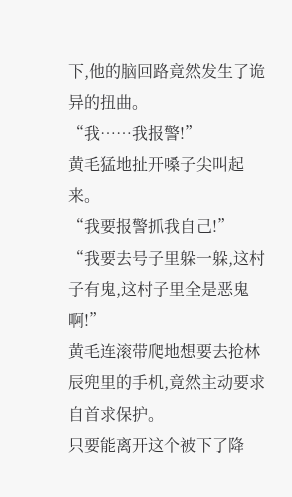下,他的脑回路竟然发生了诡异的扭曲。
“我……我报警!”
黄毛猛地扯开嗓子尖叫起来。
“我要报警抓我自己!”
“我要去号子里躲一躲,这村子有鬼,这村子里全是恶鬼啊!”
黄毛连滚带爬地想要去抢林辰兜里的手机,竟然主动要求自首求保护。
只要能离开这个被下了降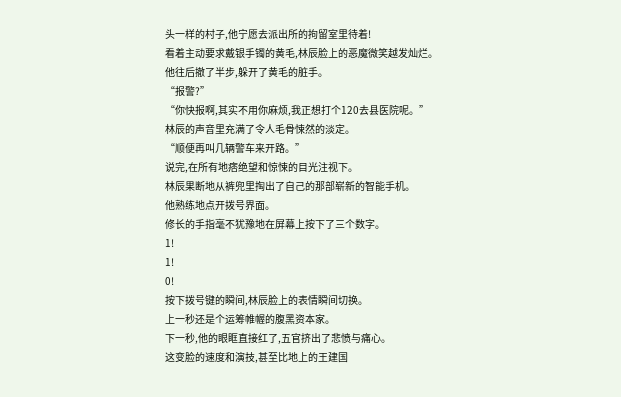头一样的村子,他宁愿去派出所的拘留室里待着!
看着主动要求戴银手镯的黄毛,林辰脸上的恶魔微笑越发灿烂。
他往后撤了半步,躲开了黄毛的脏手。
“报警?”
“你快报啊,其实不用你麻烦,我正想打个120去县医院呢。”
林辰的声音里充满了令人毛骨悚然的淡定。
“顺便再叫几辆警车来开路。”
说完,在所有地痞绝望和惊悚的目光注视下。
林辰果断地从裤兜里掏出了自己的那部崭新的智能手机。
他熟练地点开拨号界面。
修长的手指毫不犹豫地在屏幕上按下了三个数字。
1!
1!
0!
按下拨号键的瞬间,林辰脸上的表情瞬间切换。
上一秒还是个运筹帷幄的腹黑资本家。
下一秒,他的眼眶直接红了,五官挤出了悲愤与痛心。
这变脸的速度和演技,甚至比地上的王建国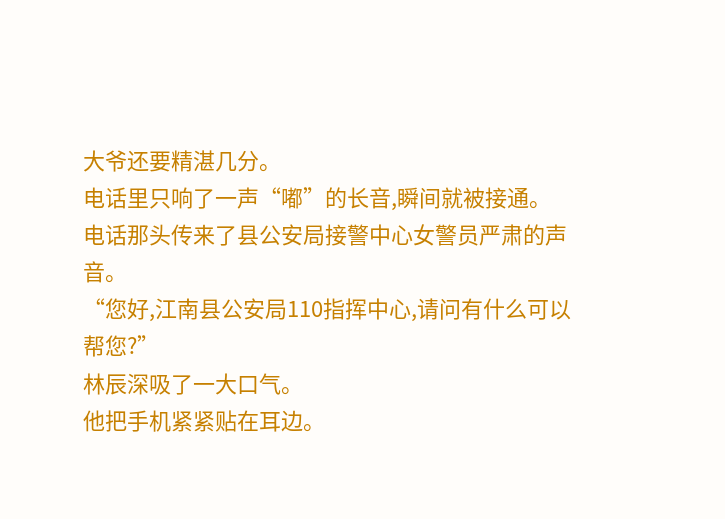大爷还要精湛几分。
电话里只响了一声“嘟”的长音,瞬间就被接通。
电话那头传来了县公安局接警中心女警员严肃的声音。
“您好,江南县公安局110指挥中心,请问有什么可以帮您?”
林辰深吸了一大口气。
他把手机紧紧贴在耳边。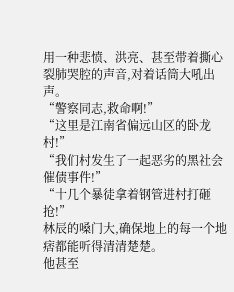用一种悲愤、洪亮、甚至带着撕心裂肺哭腔的声音,对着话筒大吼出声。
“警察同志,救命啊!”
“这里是江南省偏远山区的卧龙村!”
“我们村发生了一起恶劣的黑社会催债事件!”
“十几个暴徒拿着钢管进村打砸抢!”
林辰的嗓门大,确保地上的每一个地痞都能听得清清楚楚。
他甚至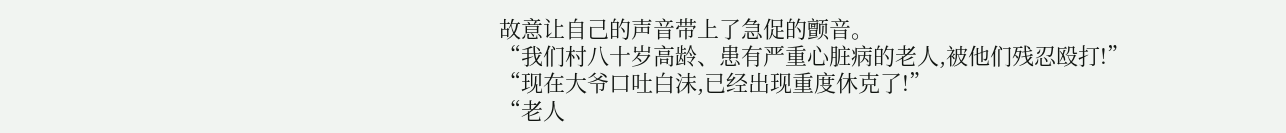故意让自己的声音带上了急促的颤音。
“我们村八十岁高龄、患有严重心脏病的老人,被他们残忍殴打!”
“现在大爷口吐白沫,已经出现重度休克了!”
“老人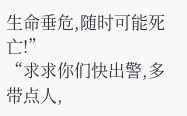生命垂危,随时可能死亡!”
“求求你们快出警,多带点人,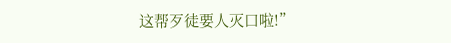这帮歹徒要人灭口啦!”